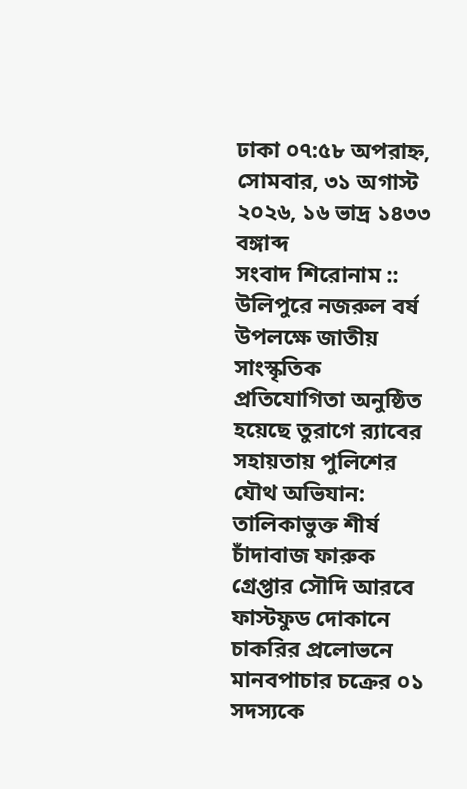ঢাকা ০৭:৫৮ অপরাহ্ন, সোমবার, ৩১ অগাস্ট ২০২৬, ১৬ ভাদ্র ১৪৩৩ বঙ্গাব্দ
সংবাদ শিরোনাম ::
উলিপুরে নজরুল বর্ষ উপলক্ষে জাতীয় সাংস্কৃতিক প্রতিযোগিতা অনুষ্ঠিত হয়েছে তুরাগে র‌্যাবের সহায়তায় পুলিশের যৌথ অভিযান: তালিকাভুক্ত শীর্ষ চাঁদাবাজ ফারুক গ্রেপ্তার সৌদি আরবে ফাস্টফুড দোকানে চাকরির প্রলোভনে মানবপাচার চক্রের ০১ সদস্যকে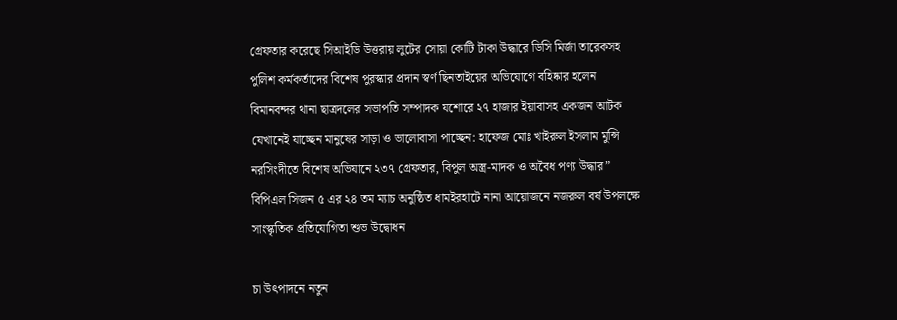গ্রেফতার করেছে সিআইডি উত্তরায় লুটের সোয়া কোটি টাকা উদ্ধারে ডিসি মির্জা তারেকসহ পুলিশ কর্মকর্তাদের বিশেষ পুরস্কার প্রদান স্বর্ণ ছিনতাইয়ের অভিযোগে বহিষ্কার হলেন বিমানবন্দর থানা ছাত্রদলের সভাপতি সম্পাদক যশোরে ২৭ হাজার ইয়াবাসহ একজন আটক যেখানেই যাচ্ছেন মানুষের সাড়া ও ভালোবাসা পাচ্ছেন: হাফেজ মোঃ খাইরুল ইসলাম মুন্সি নরসিংদীতে বিশেষ অভিযানে ২৩৭ গ্রেফতার, বিপুল অস্ত্র-মাদক ও অবৈধ পণ্য উদ্ধার” বিপিএল সিজন ৫ এর ২৪ তম ম্যাচ অনুষ্ঠিত ধামইরহাটে নানা আয়োজনে নজরুল বর্ষ উপলক্ষে সাংস্কৃতিক প্রতিযোগিতা শুভ উদ্বোধন

চা উৎপাদনে নতুন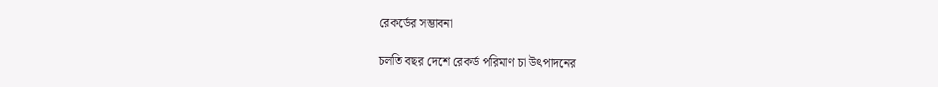রেকর্ডের সম্ভাবনা

চলতি বছর দেশে রেকর্ড পরিমাণ চা উৎপাদনের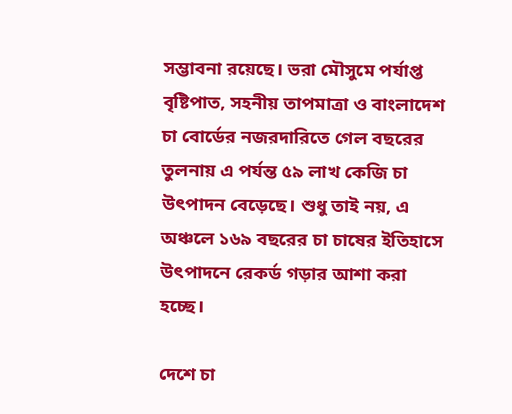সম্ভাবনা রয়েছে। ভরা মৌসুমে পর্যাপ্ত বৃষ্টিপাত, সহনীয় তাপমাত্রা ও বাংলাদেশ চা বোর্ডের নজরদারিতে গেল বছরের তুলনায় এ পর্যন্ত ৫৯ লাখ কেজি চা উৎপাদন বেড়েছে। শুধু তাই নয়, এ অঞ্চলে ১৬৯ বছরের চা চাষের ইতিহাসে উৎপাদনে রেকর্ড গড়ার আশা করা হচ্ছে।

দেশে চা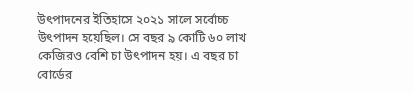উৎপাদনের ইতিহাসে ২০২১ সালে সর্বোচ্চ উৎপাদন হয়েছিল। সে বছর ৯ কোটি ৬০ লাখ কেজিরও বেশি চা উৎপাদন হয়। এ বছর চা বোর্ডের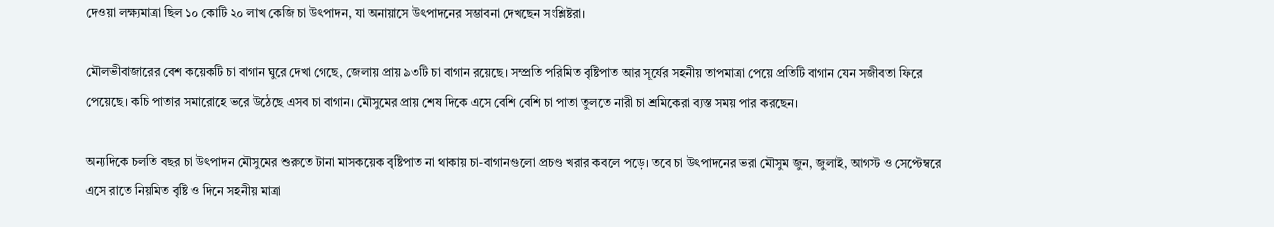দেওয়া লক্ষ্যমাত্রা ছিল ১০ কোটি ২০ লাখ কেজি চা উৎপাদন, যা অনায়াসে উৎপাদনের সম্ভাবনা দেখছেন সংশ্লিষ্টরা।

মৌলভীবাজারের বেশ কয়েকটি চা বাগান ঘুরে দেখা গেছে, জেলায় প্রায় ৯৩টি চা বাগান রয়েছে। সম্প্রতি পরিমিত বৃষ্টিপাত আর সূর্যের সহনীয় তাপমাত্রা পেয়ে প্রতিটি বাগান যেন সজীবতা ফিরে পেয়েছে। কচি পাতার সমারোহে ভরে উঠেছে এসব চা বাগান। মৌসুমের প্রায় শেষ দিকে এসে বেশি বেশি চা পাতা তুলতে নারী চা শ্রমিকেরা ব্যস্ত সময় পার করছেন।

অন্যদিকে চলতি বছর চা উৎপাদন মৌসুমের শুরুতে টানা মাসকয়েক বৃষ্টিপাত না থাকায় চা-বাগানগুলো প্রচণ্ড খরার কবলে পড়ে। তবে চা উৎপাদনের ভরা মৌসুম জুন, জুলাই, আগস্ট ও সেপ্টেম্বরে এসে রাতে নিয়মিত বৃষ্টি ও দিনে সহনীয় মাত্রা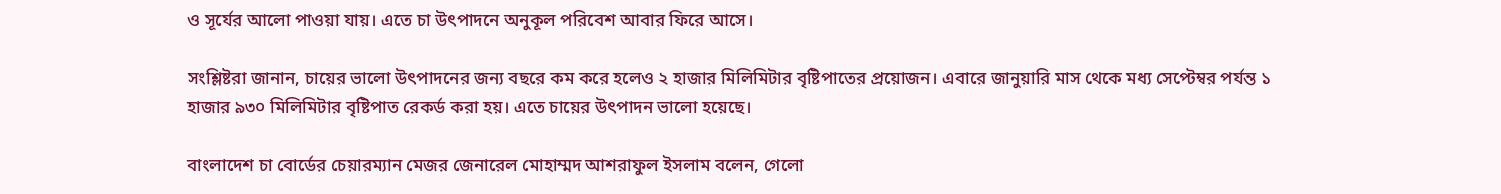ও সূর্যের আলো পাওয়া যায়। এতে চা উৎপাদনে অনুকূল পরিবেশ আবার ফিরে আসে।

সংশ্লিষ্টরা জানান, চায়ের ভালো উৎপাদনের জন্য বছরে কম করে হলেও ২ হাজার মিলিমিটার বৃষ্টিপাতের প্রয়োজন। এবারে জানুয়ারি মাস থেকে মধ্য সেপ্টেম্বর পর্যন্ত ১ হাজার ৯৩০ মিলিমিটার বৃষ্টিপাত রেকর্ড করা হয়। এতে চায়ের উৎপাদন ভালো হয়েছে।

বাংলাদেশ চা বোর্ডের চেয়ারম্যান মেজর জেনারেল মোহাম্মদ আশরাফুল ইসলাম বলেন, গেলো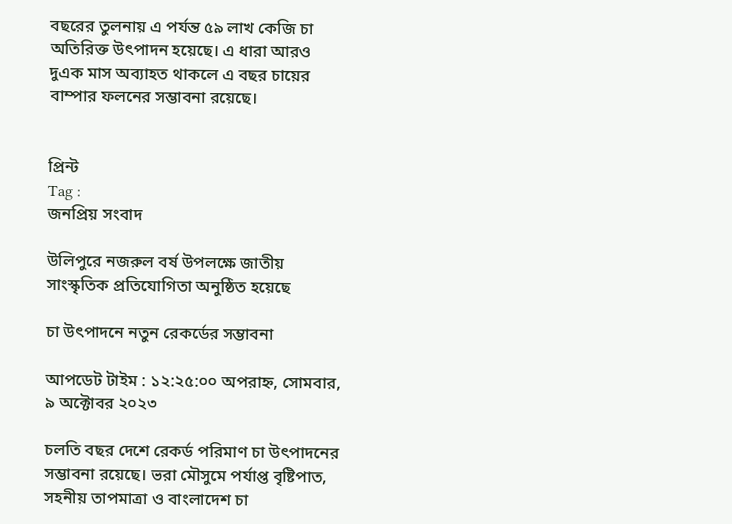বছরের তুলনায় এ পর্যন্ত ৫৯ লাখ কেজি চা অতিরিক্ত উৎপাদন হয়েছে। এ ধারা আরও দুএক মাস অব্যাহত থাকলে এ বছর চায়ের বাম্পার ফলনের সম্ভাবনা রয়েছে।


প্রিন্ট
Tag :
জনপ্রিয় সংবাদ

উলিপুরে নজরুল বর্ষ উপলক্ষে জাতীয় সাংস্কৃতিক প্রতিযোগিতা অনুষ্ঠিত হয়েছে

চা উৎপাদনে নতুন রেকর্ডের সম্ভাবনা

আপডেট টাইম : ১২:২৫:০০ অপরাহ্ন, সোমবার, ৯ অক্টোবর ২০২৩

চলতি বছর দেশে রেকর্ড পরিমাণ চা উৎপাদনের সম্ভাবনা রয়েছে। ভরা মৌসুমে পর্যাপ্ত বৃষ্টিপাত, সহনীয় তাপমাত্রা ও বাংলাদেশ চা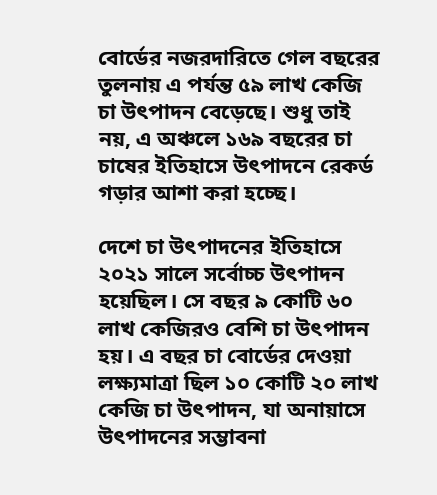বোর্ডের নজরদারিতে গেল বছরের তুলনায় এ পর্যন্ত ৫৯ লাখ কেজি চা উৎপাদন বেড়েছে। শুধু তাই নয়, এ অঞ্চলে ১৬৯ বছরের চা চাষের ইতিহাসে উৎপাদনে রেকর্ড গড়ার আশা করা হচ্ছে।

দেশে চা উৎপাদনের ইতিহাসে ২০২১ সালে সর্বোচ্চ উৎপাদন হয়েছিল। সে বছর ৯ কোটি ৬০ লাখ কেজিরও বেশি চা উৎপাদন হয়। এ বছর চা বোর্ডের দেওয়া লক্ষ্যমাত্রা ছিল ১০ কোটি ২০ লাখ কেজি চা উৎপাদন, যা অনায়াসে উৎপাদনের সম্ভাবনা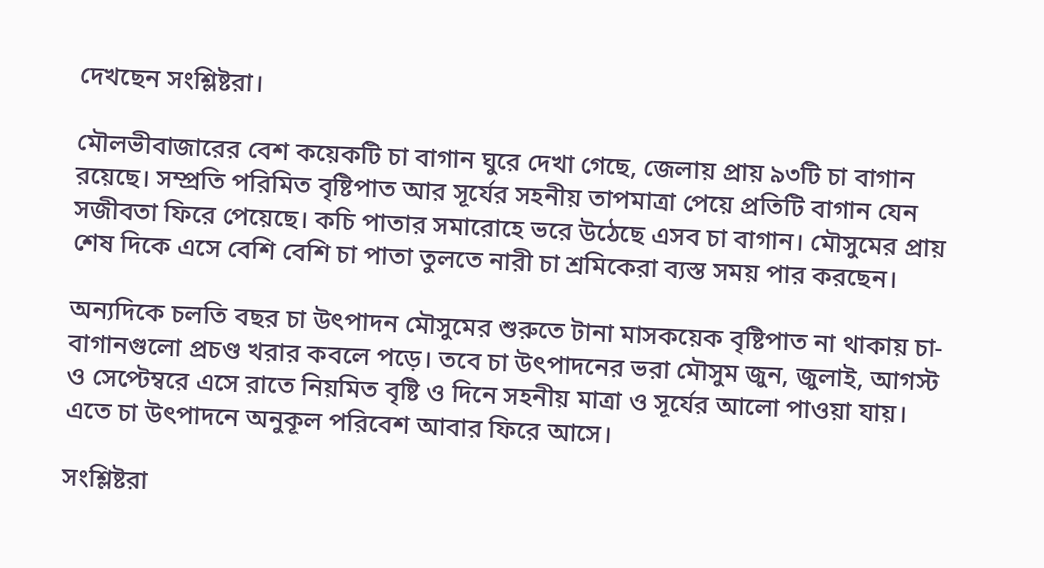দেখছেন সংশ্লিষ্টরা।

মৌলভীবাজারের বেশ কয়েকটি চা বাগান ঘুরে দেখা গেছে, জেলায় প্রায় ৯৩টি চা বাগান রয়েছে। সম্প্রতি পরিমিত বৃষ্টিপাত আর সূর্যের সহনীয় তাপমাত্রা পেয়ে প্রতিটি বাগান যেন সজীবতা ফিরে পেয়েছে। কচি পাতার সমারোহে ভরে উঠেছে এসব চা বাগান। মৌসুমের প্রায় শেষ দিকে এসে বেশি বেশি চা পাতা তুলতে নারী চা শ্রমিকেরা ব্যস্ত সময় পার করছেন।

অন্যদিকে চলতি বছর চা উৎপাদন মৌসুমের শুরুতে টানা মাসকয়েক বৃষ্টিপাত না থাকায় চা-বাগানগুলো প্রচণ্ড খরার কবলে পড়ে। তবে চা উৎপাদনের ভরা মৌসুম জুন, জুলাই, আগস্ট ও সেপ্টেম্বরে এসে রাতে নিয়মিত বৃষ্টি ও দিনে সহনীয় মাত্রা ও সূর্যের আলো পাওয়া যায়। এতে চা উৎপাদনে অনুকূল পরিবেশ আবার ফিরে আসে।

সংশ্লিষ্টরা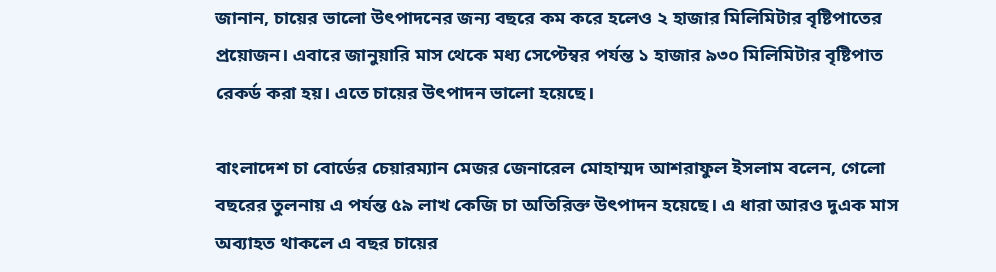জানান, চায়ের ভালো উৎপাদনের জন্য বছরে কম করে হলেও ২ হাজার মিলিমিটার বৃষ্টিপাতের প্রয়োজন। এবারে জানুয়ারি মাস থেকে মধ্য সেপ্টেম্বর পর্যন্ত ১ হাজার ৯৩০ মিলিমিটার বৃষ্টিপাত রেকর্ড করা হয়। এতে চায়ের উৎপাদন ভালো হয়েছে।

বাংলাদেশ চা বোর্ডের চেয়ারম্যান মেজর জেনারেল মোহাম্মদ আশরাফুল ইসলাম বলেন, গেলো বছরের তুলনায় এ পর্যন্ত ৫৯ লাখ কেজি চা অতিরিক্ত উৎপাদন হয়েছে। এ ধারা আরও দুএক মাস অব্যাহত থাকলে এ বছর চায়ের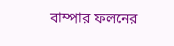বাম্পার ফলনের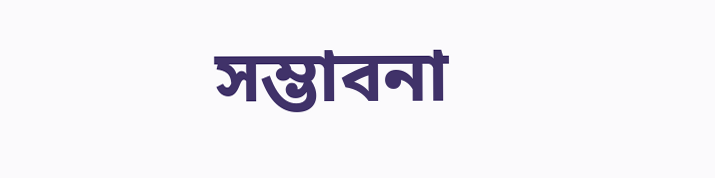সম্ভাবনা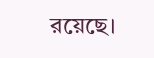রয়েছে।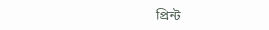প্রিন্ট